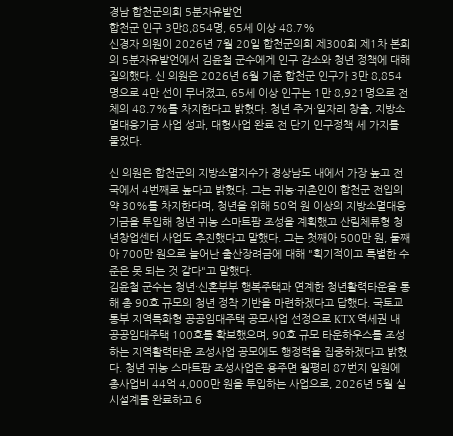경남 합천군의회 5분자유발언
합천군 인구 3만8,854명, 65세 이상 48.7%
신경자 의원이 2026년 7월 20일 합천군의회 제300회 제1차 본회의 5분자유발언에서 김윤철 군수에게 인구 감소와 청년 정책에 대해 질의했다. 신 의원은 2026년 6월 기준 합천군 인구가 3만 8,854명으로 4만 선이 무너졌고, 65세 이상 인구는 1만 8,921명으로 전체의 48.7%를 차지한다고 밝혔다. 청년 주거·일자리 창출, 지방소멸대응기금 사업 성과, 대형사업 완료 전 단기 인구정책 세 가지를 물었다.

신 의원은 합천군의 지방소멸지수가 경상남도 내에서 가장 높고 전국에서 4번째로 높다고 밝혔다. 그는 귀농·귀촌인이 합천군 전입의 약 30%를 차지한다며, 청년을 위해 50억 원 이상의 지방소멸대응기금을 투입해 청년 귀농 스마트팜 조성을 계획했고 산림체류형 청년창업센터 사업도 추진했다고 말했다. 그는 첫째아 500만 원, 둘째아 700만 원으로 늘어난 출산장려금에 대해 "획기적이고 특별한 수준은 못 되는 것 같다"고 말했다.
김윤철 군수는 청년·신혼부부 행복주택과 연계한 청년활력타운을 통해 총 90호 규모의 청년 정착 기반을 마련하겠다고 답했다. 국토교통부 지역특화형 공공임대주택 공모사업 선정으로 KTX 역세권 내 공공임대주택 100호를 확보했으며, 90호 규모 타운하우스를 조성하는 지역활력타운 조성사업 공모에도 행정력을 집중하겠다고 밝혔다. 청년 귀농 스마트팜 조성사업은 용주면 월평리 87번지 일원에 총사업비 44억 4,000만 원을 투입하는 사업으로, 2026년 5월 실시설계를 완료하고 6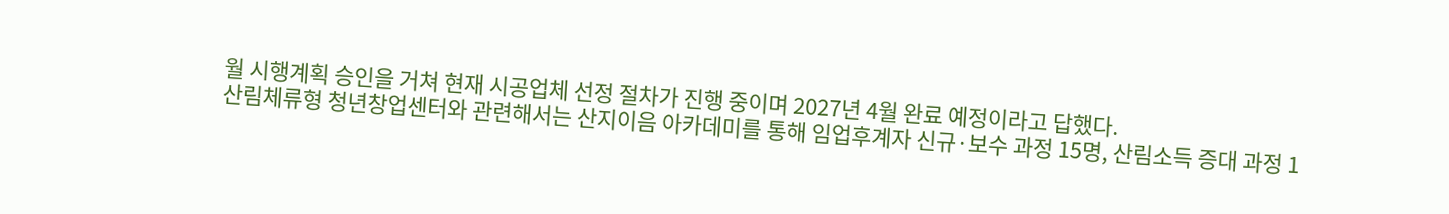월 시행계획 승인을 거쳐 현재 시공업체 선정 절차가 진행 중이며 2027년 4월 완료 예정이라고 답했다.
산림체류형 청년창업센터와 관련해서는 산지이음 아카데미를 통해 임업후계자 신규·보수 과정 15명, 산림소득 증대 과정 1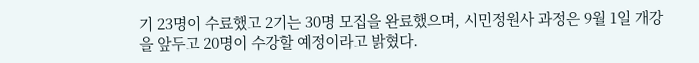기 23명이 수료했고 2기는 30명 모집을 완료했으며, 시민정원사 과정은 9월 1일 개강을 앞두고 20명이 수강할 예정이라고 밝혔다.